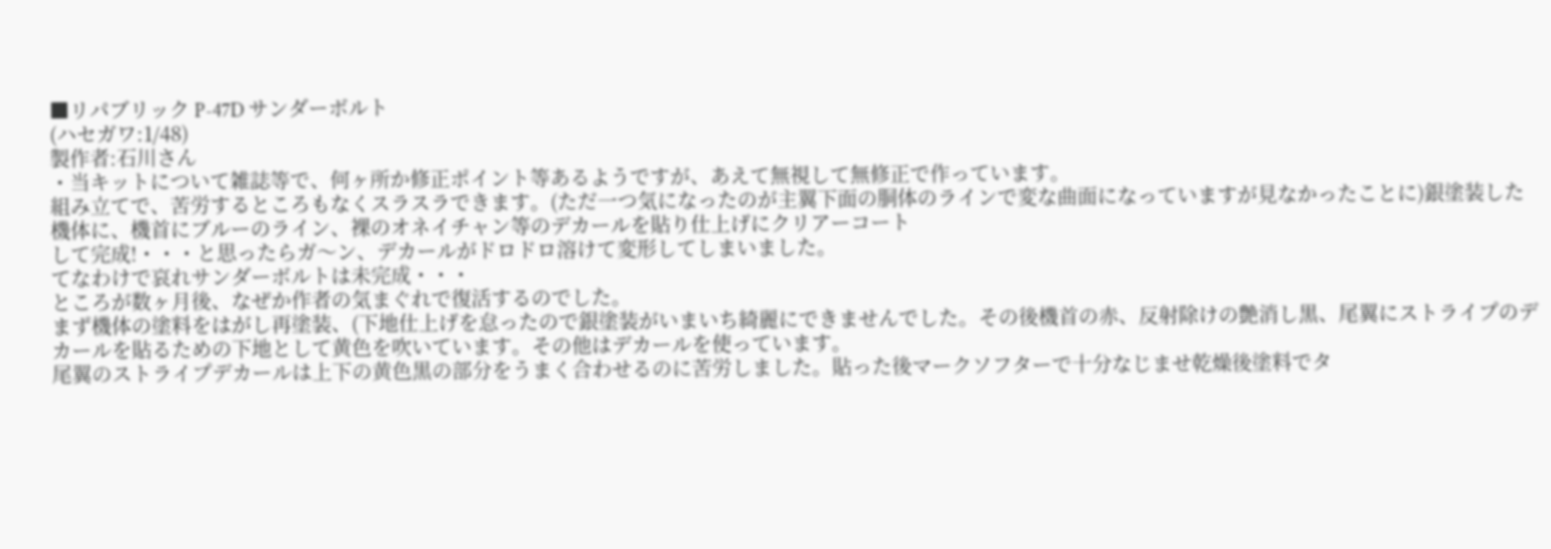■リパブリック P-47D サンダーボルト
(ハセガワ:1/48)
製作者:石川さん
・当キットについて雑誌等で、何ヶ所か修正ポイント等あるようですが、あえて無視して無修正で作っています。
組み立てで、苦労するところもなくスラスラできます。(ただ一つ気になったのが主翼下面の胴体のラインで変な曲面になっていますが見なかったことに)銀塗装した機体に、機首にブルーのライン、裸のオネイチャン等のデカールを貼り仕上げにクリアーコート
して完成!・・・と思ったらガ〜ン、デカールがドロドロ溶けて変形してしまいました。
てなわけで哀れサンダーボルトは未完成・・・
ところが数ヶ月後、なぜか作者の気まぐれで復活するのでした。
まず機体の塗料をはがし再塗装、(下地仕上げを怠ったので銀塗装がいまいち綺麗にできませんでした。その後機首の赤、反射除けの艶消し黒、尾翼にストライプのデカールを貼るための下地として黄色を吹いています。その他はデカールを使っています。
尾翼のストライプデカールは上下の黄色黒の部分をうまく合わせるのに苦労しました。貼った後マークソフターで十分なじませ乾燥後塗料でタ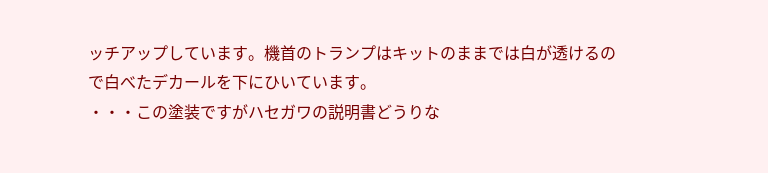ッチアップしています。機首のトランプはキットのままでは白が透けるので白べたデカールを下にひいています。
・・・この塗装ですがハセガワの説明書どうりな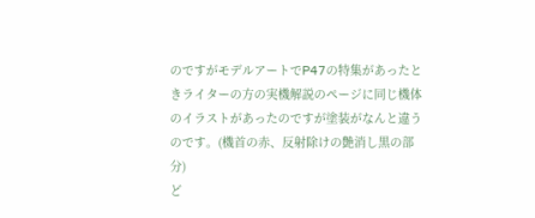のですがモデルアートでP47の特集があったときライターの方の実機解説のページに同じ機体のイラストがあったのですが塗装がなんと違うのです。(機首の赤、反射除けの艶消し黒の部分)
ど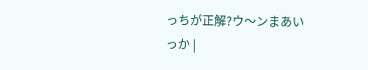っちが正解?ウ〜ンまあいっか |